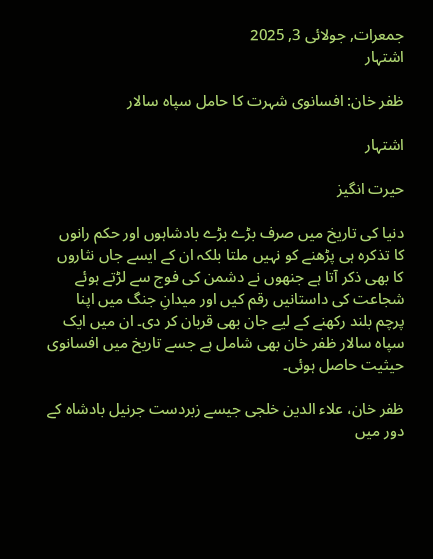جمعرات, جولائی 3, 2025
اشتہار

ظفر خان: افسانوی شہرت کا حامل سپاہ سالار

اشتہار

حیرت انگیز

دنیا کی تاریخ میں صرف بڑے بڑے بادشاہوں اور حکم رانوں کا تذکرہ ہی پڑھنے کو نہیں ملتا بلکہ ان کے ایسے جاں نثاروں کا بھی ذکر آتا ہے جنھوں نے دشمن کی فوج سے لڑتے ہوئے شجاعت کی داستانیں رقم کیں اور میدانِ جنگ میں اپنا پرچم بلند رکھنے کے لیے جان بھی قربان کر دی۔ ان میں ایک سپاہ سالار ظفر خان بھی شامل ہے جسے تاریخ میں افسانوی حیثیت حاصل ہوئی۔

ظفر خان، علاء الدین خلجی جیسے زبردست جرنیل بادشاہ کے دور میں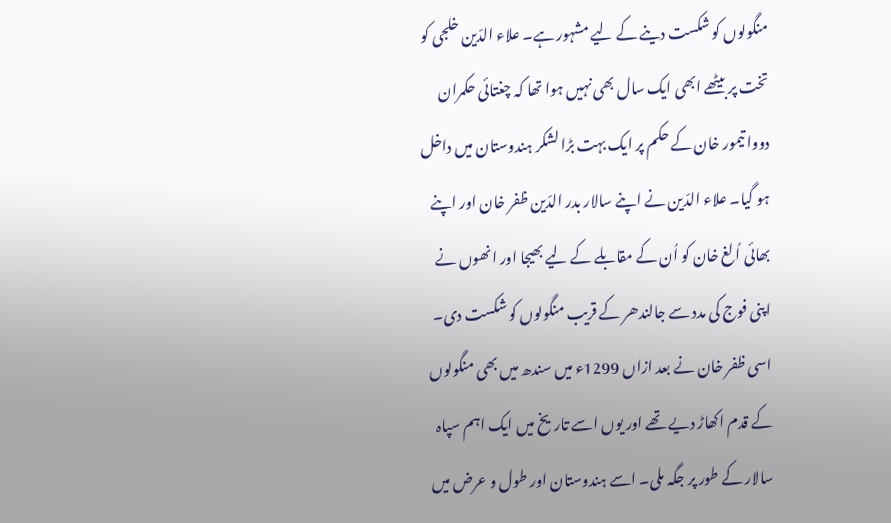منگولوں کو شکست دینے کے لیے مشہور ہے۔ علاء الدّین خلجی کو تخت پر بیٹھے ابھی ایک سال بھی نہیں ہوا تھا کہ چغتائی حکمران دووا تیمور خان کے حکم پر ایک بہت بڑا لشکر ہندوستان میں داخل ہو گیا۔ علاء الدّین نے اپنے سالار بدر الدّین ظفر خان اور اپنے بھائی اُلغ خان کو اُن کے مقابلے کے لیے بھیجا اور انھوں نے اپنی فوج کی مدد سے جالندھر کے قریب منگولوں کو شکست دی۔ اسی ظفر خان نے بعد ازاں 1299ء میں سندھ میں بھی منگولوں کے قدم اکھاڑ دیے تھے اور یوں اسے تاریخ میں ایک اہم سپاہ سالار کے طور پر جگہ ملی۔ اسے ہندوستان اور طول و عرض میں‌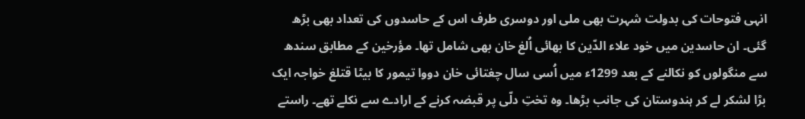انہی فتوحات کی بدولت شہرت بھی ملی اور دوسری طرف اس کے حاسدوں کی تعداد بھی بڑھ گئی۔ ان حاسدین میں خود علاء الدّین کا بھائی اُلغ خان بھی شامل تھا۔ مؤرخین کے مطابق سندھ سے منگولوں کو نکالنے کے بعد 1299ء میں اُسی سال چغتائی خان دووا تیمور کا بیٹا قتلغ خواجہ ایک بڑا لشکر لے کر ہندوستان کی جانب بڑھا۔ وہ تختِ دلّی پر قبضہ کرنے کے ارادے سے نکلے تھے۔ راستے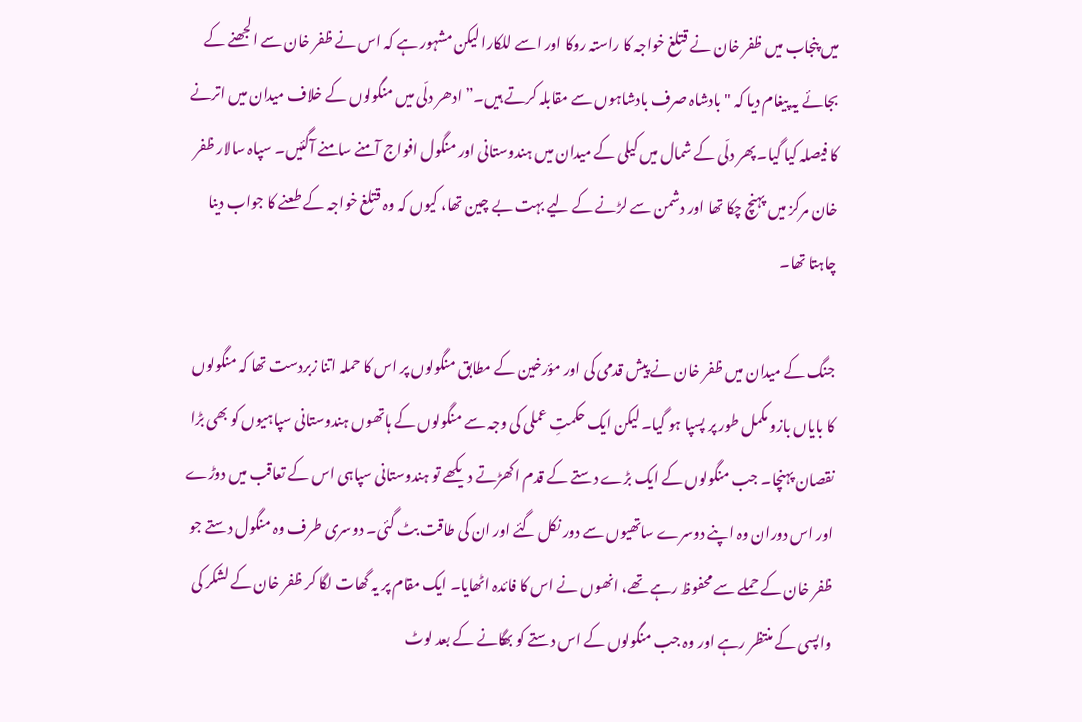میں پنجاب میں ظفر خان نے قتلغ خواجہ کا راستہ روکا اور اسے للکارا لیکن مشہور ہے کہ اس نے ظفر خان سے الجھنے کے بجائے یہ پیغام دیا کہ "بادشاہ صرف بادشاہوں سے مقابلہ کرتے ہیں۔” ادھر دلّی میں منگولوں کے خلاف میدان میں اترنے کا فیصلہ کیا گیا۔ پھر دلّی کے شمال میں کیلی کے میدان میں ہندوستانی اور منگول افواج آمنے سامنے آگئیں۔ سپاہ سالار ظفر خان مرکز میں پہنچ چکا تھا اور دشمن سے لڑنے کے لیے بہت بے چین تھا، کیوں کہ وہ قتلغ خواجہ کے طعنے کا جواب دینا چاہتا تھا۔

جنگ کے میدان میں ظفر خان نے پیش قدمی کی اور مؤرخین کے مطابق منگولوں پر اس کا حملہ اتنا زبردست تھا کہ منگولوں کا بایاں بازو مکمل طور پر پسپا ہو گیا۔ لیکن ایک حکمتِ عملی کی وجہ سے منگولوں کے ہاتھوں ہندوستانی سپاہیوں کو بھی بڑا نقصان پہنچا۔ جب منگولوں کے ایک بڑے دستے کے قدم اکھڑتے دیکھے تو ہندوستانی سپاہی اس کے تعاقب میں‌ دوڑے اور اس دوران وہ اپنے دوسرے ساتھیوں سے دور نکل گئے اور ان کی طاقت بٹ گئی۔ دوسری طرف وہ منگول دستے جو ظفر خان کے حملے سے محفوظ رہے تھے، انھوں نے اس کا فائدہ اٹھایا۔ ایک مقام پر یہ گھات لگا کر ظفر خان کے لشکر کی واپسی کے منتظر رہے اور وہ جب منگولوں کے اس دستے کو بھگانے کے بعد لوٹ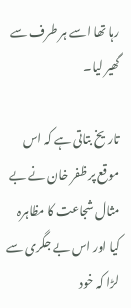رہا تھا اسے ہر طرف سے گھیر لیا۔

تاریخ بتاتی ہے کہ اس موقع پر ظفر خان نے بے مثال شجاعت کا مظاہرہ کیا اور اس بے جگری سے لڑا کہ خود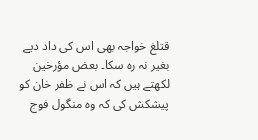قتلغ خواجہ بھی اس کی داد دیے بغیر نہ رہ سکا۔ بعض مؤرخین لکھتے ہیں کہ اس نے ظفر خان کو پیشکش کی کہ وہ منگول فوج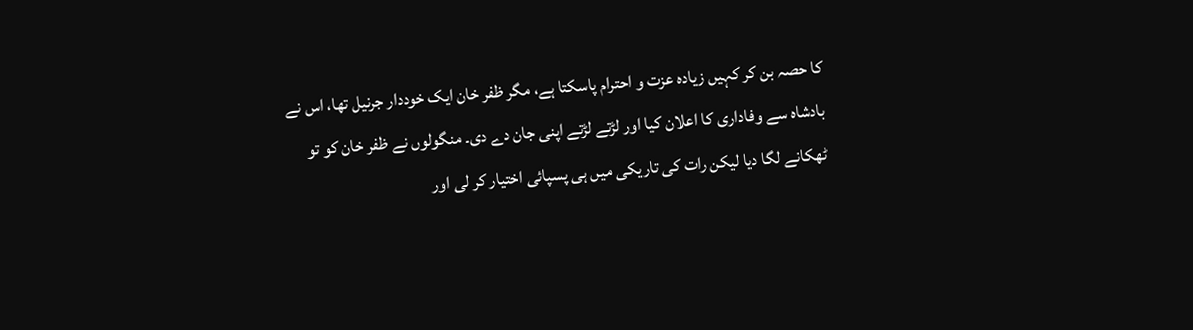کا حصہ بن کر کہیں زیادہ عزت و احترام پاسکتا ہے، مگر ظفر خان ایک خوددار جرنیل تھا، اس نے بادشاہ سے وفاداری کا اعلان کیا اور لڑتے لڑتے اپنی جان دے دی۔ منگولوں نے ظفر خان کو تو ٹھکانے لگا دیا لیکن رات کی تاریکی میں ہی پسپائی اختیار کر لی اور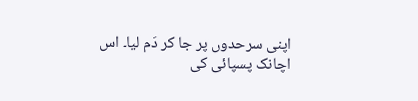اپنی سرحدوں پر جا کر دَم لیا۔ اس اچانک پسپائی کی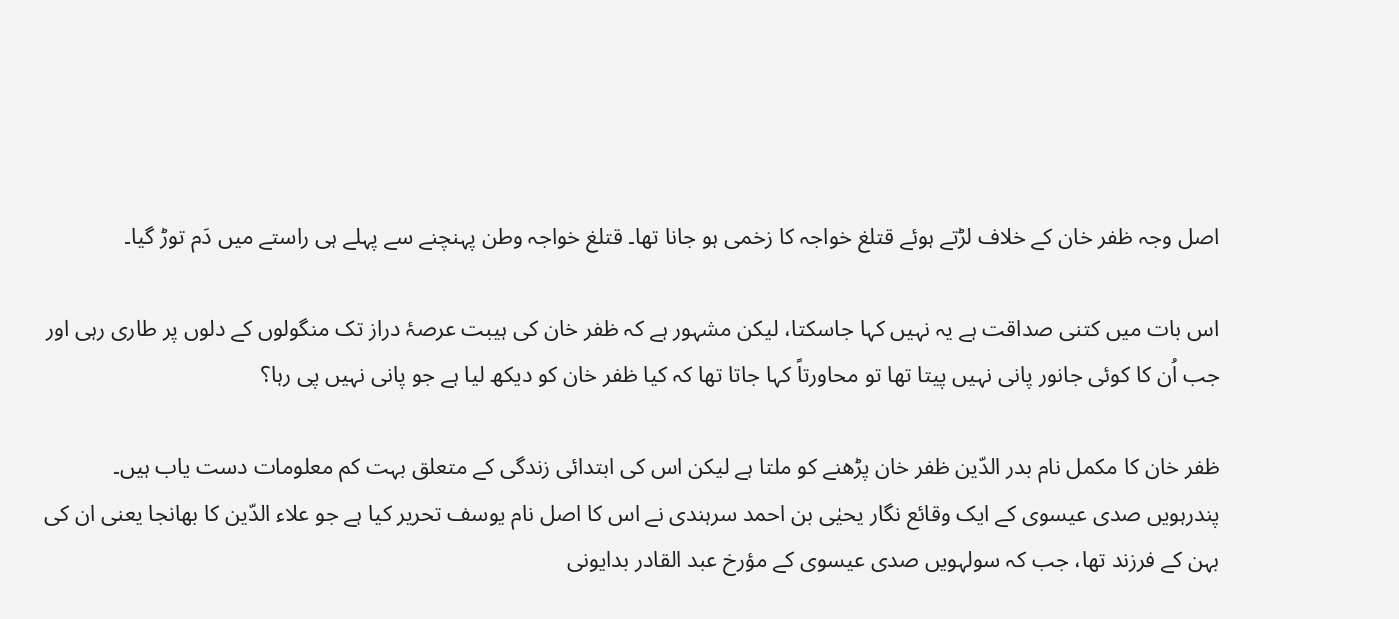اصل وجہ ظفر خان کے خلاف لڑتے ہوئے قتلغ خواجہ کا زخمی ہو جانا تھا۔ قتلغ خواجہ وطن پہنچنے سے پہلے ہی راستے میں دَم توڑ گیا۔

اس بات میں‌ کتنی صداقت ہے یہ نہیں کہا جاسکتا، لیکن مشہور ہے کہ ظفر خان کی ہیبت عرصۂ دراز تک منگولوں کے دلوں پر طاری رہی اور جب اُن کا کوئی جانور پانی نہیں پیتا تھا تو محاورتاً کہا جاتا تھا کہ کیا ظفر خان کو دیکھ لیا ہے جو پانی نہیں پی رہا؟

ظفر خان کا مکمل نام بدر الدّین ظفر خان پڑھنے کو ملتا ہے لیکن اس کی ابتدائی زندگی کے متعلق بہت کم معلومات دست یاب ہیں۔ پندرہویں صدی عیسوی کے ایک وقائع نگار یحیٰی بن احمد سرہندی نے اس کا اصل نام یوسف تحریر کیا ہے جو علاء الدّین کا بھانجا یعنی ان کی بہن کے فرزند تھا، جب کہ سولہویں صدی عیسوی کے مؤرخ عبد القادر بدایونی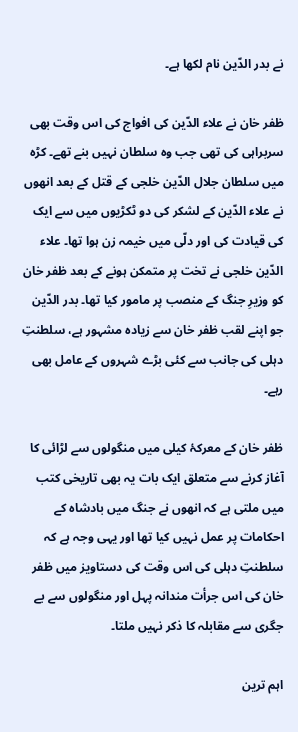نے بدر الدّین نام لکھا ہے۔

ظفر خان نے علاء الدّین کی افواج کی اس وقت بھی سربراہی کی تھی جب وہ سلطان نہیں بنے تھے۔ کڑہ میں سلطان جلال الدّین خلجی کے قتل کے بعد انھوں نے علاء الدّین کے لشکر کی دو ٹکڑیوں میں سے ایک کی قیادت کی اور دلّی میں خیمہ زن ہوا تھا۔ علاء الدّین خلجی نے تخت پر متمکن ہونے کے بعد ظفر خان کو وزیرِ جنگ کے منصب پر مامور کیا تھا۔ بدر الدّین جو اپنے لقب ظفر خان سے زیادہ مشہور ہے، سلطنتِ دہلی کی جانب سے کئی بڑے شہروں کے عامل بھی رہے۔

ظفر خان کے معرکۂ کیلی میں منگولوں سے لڑائی کا آغاز کرنے سے متعلق ایک بات یہ بھی تاریخی کتب میں ملتی ہے کہ انھوں نے جنگ میں بادشاہ کے احکامات پر عمل نہیں کیا تھا اور یہی وجہ ہے کہ سلطنتِ دہلی کی اس وقت کی دستاویز میں ظفر خان کی اس جرأت مندانہ پہل اور منگولوں سے بے جگری سے مقابلہ کا ذکر نہیں ملتا۔

اہم ترین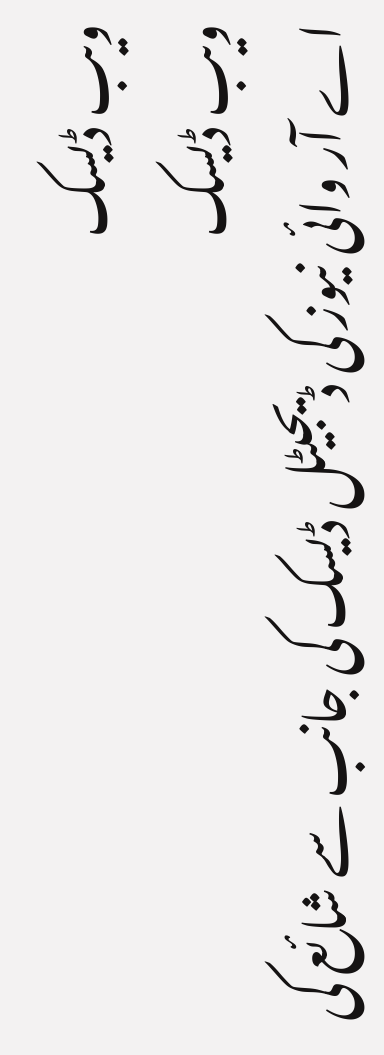ویب ڈیسک
ویب ڈیسک
اے آر وائی نیوز کی ڈیجیٹل ڈیسک کی جانب سے شائع کی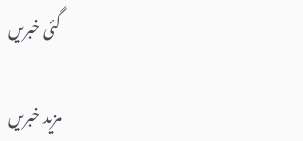گئی خبریں

مزید خبریں